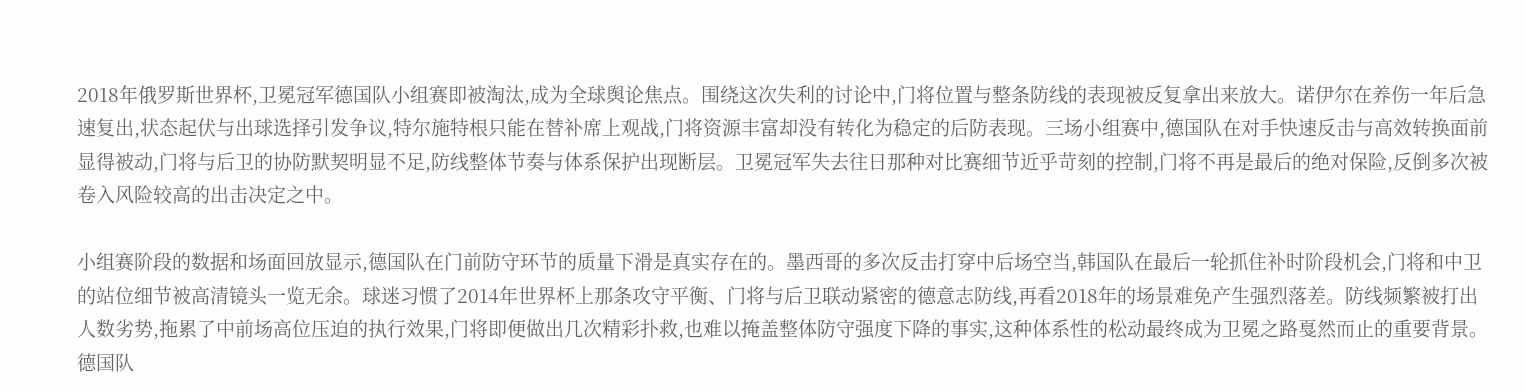2018年俄罗斯世界杯,卫冕冠军德国队小组赛即被淘汰,成为全球舆论焦点。围绕这次失利的讨论中,门将位置与整条防线的表现被反复拿出来放大。诺伊尔在养伤一年后急速复出,状态起伏与出球选择引发争议,特尔施特根只能在替补席上观战,门将资源丰富却没有转化为稳定的后防表现。三场小组赛中,德国队在对手快速反击与高效转换面前显得被动,门将与后卫的协防默契明显不足,防线整体节奏与体系保护出现断层。卫冕冠军失去往日那种对比赛细节近乎苛刻的控制,门将不再是最后的绝对保险,反倒多次被卷入风险较高的出击决定之中。

小组赛阶段的数据和场面回放显示,德国队在门前防守环节的质量下滑是真实存在的。墨西哥的多次反击打穿中后场空当,韩国队在最后一轮抓住补时阶段机会,门将和中卫的站位细节被高清镜头一览无余。球迷习惯了2014年世界杯上那条攻守平衡、门将与后卫联动紧密的德意志防线,再看2018年的场景难免产生强烈落差。防线频繁被打出人数劣势,拖累了中前场高位压迫的执行效果,门将即便做出几次精彩扑救,也难以掩盖整体防守强度下降的事实,这种体系性的松动最终成为卫冕之路戛然而止的重要背景。
德国队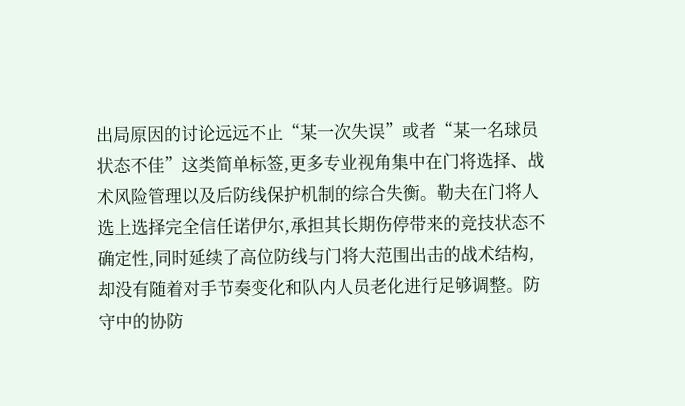出局原因的讨论远远不止“某一次失误”或者“某一名球员状态不佳”这类简单标签,更多专业视角集中在门将选择、战术风险管理以及后防线保护机制的综合失衡。勒夫在门将人选上选择完全信任诺伊尔,承担其长期伤停带来的竞技状态不确定性,同时延续了高位防线与门将大范围出击的战术结构,却没有随着对手节奏变化和队内人员老化进行足够调整。防守中的协防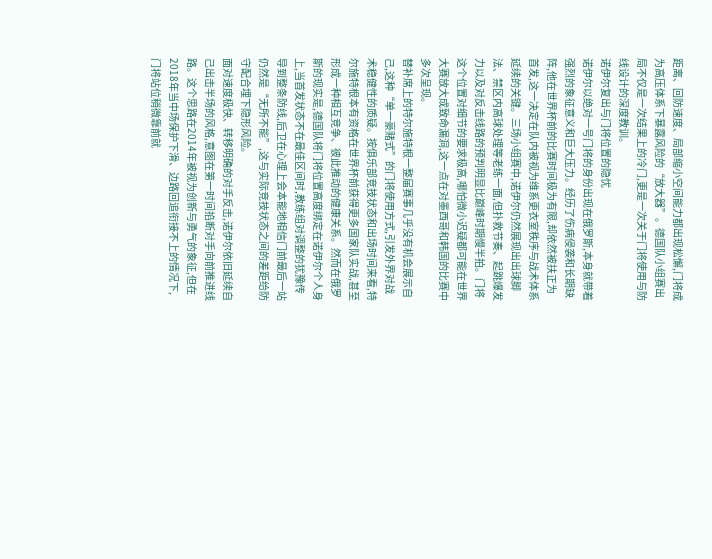距离、回防速度、局部缩小空间能力都出现松懈,门将成为高压体系下暴露风险的“放大器”。德国队小组赛出局不仅是一次结果上的冷门,更是一次关于门将使用与防线设计的深度教训。
诺伊尔复出与门将位置的隐忧
诺伊尔以绝对一号门将的身份出现在俄罗斯,本身就带着强烈的象征意义和巨大压力。经历了伤病侵袭和长期缺阵,他在世界杯前的比赛时间极为有限,却依然被扶正为首发,这一决定在队内被视为维系更衣室秩序与战术体系延续的关键。三场小组赛中,诺伊尔仍然展现出出球脚法、禁区内高球处理等老练一面,但扑救节奏、起跳爆发力以及对反击线路的预判明显比巅峰时期慢半拍。门将这个位置对细节的要求极高,哪怕微小迟疑都可能在世界大赛放大成致命漏洞,这一点在对墨西哥和韩国的比赛中多次呈现。
替补席上的特尔施特根一整届赛事几乎没有机会展示自己,这种“单一豪赌式”的门将使用方式,引发外界对战术稳健性的质疑。按俱乐部竞技状态和出场时间来看,特尔施特根本有资格在世界杯前获得更多国家队实战,甚至形成一种相互竞争、彼此推动的健康关系。然而在俄罗斯的现实是,德国队将门将位置高度绑定在诺伊尔个人身上,当首发状态不在最佳区间时,教练组对调整的犹豫传导到整条防线,后卫在心理上会本能地相信门前最后一站仍然是“无所不能”,这与实际竞技状态之间的差距给防守配合埋下隐形风险。
面对速度极快、转移明确的对手反击,诺伊尔依旧延续自己出击半场的风格,意图在第一时间掐断对手向前推进线路。这个思路在2014年被视为创新与勇气的象征,但在2018年当中场保护下滑、边路回追衔接不上的情况下,门将站位稍微靠前就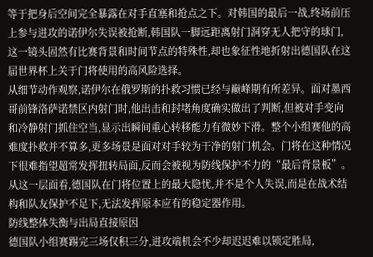等于把身后空间完全暴露在对手直塞和抢点之下。对韩国的最后一战,终场前压上参与进攻的诺伊尔失误被抢断,韩国队一脚远距离射门洞穿无人把守的球门,这一镜头固然有比赛背景和时间节点的特殊性,却也象征性地折射出德国队在这届世界杯上关于门将使用的高风险选择。
从细节动作观察,诺伊尔在俄罗斯的扑救习惯已经与巅峰期有所差异。面对墨西哥前锋洛萨诺禁区内射门时,他出击和封堵角度确实做出了判断,但被对手变向和冷静射门抓住空当,显示出瞬间重心转移能力有微妙下滑。整个小组赛他的高难度扑救并不算多,更多场景是面对对手较为干净的射门机会。门将在这种情况下很难指望超常发挥扭转局面,反而会被视为防线保护不力的“最后背景板”。从这一层面看,德国队在门将位置上的最大隐忧,并不是个人失误,而是在战术结构和队友保护不足下,无法发挥原本应有的稳定器作用。
防线整体失衡与出局直接原因
德国队小组赛踢完三场仅积三分,进攻端机会不少却迟迟难以锁定胜局,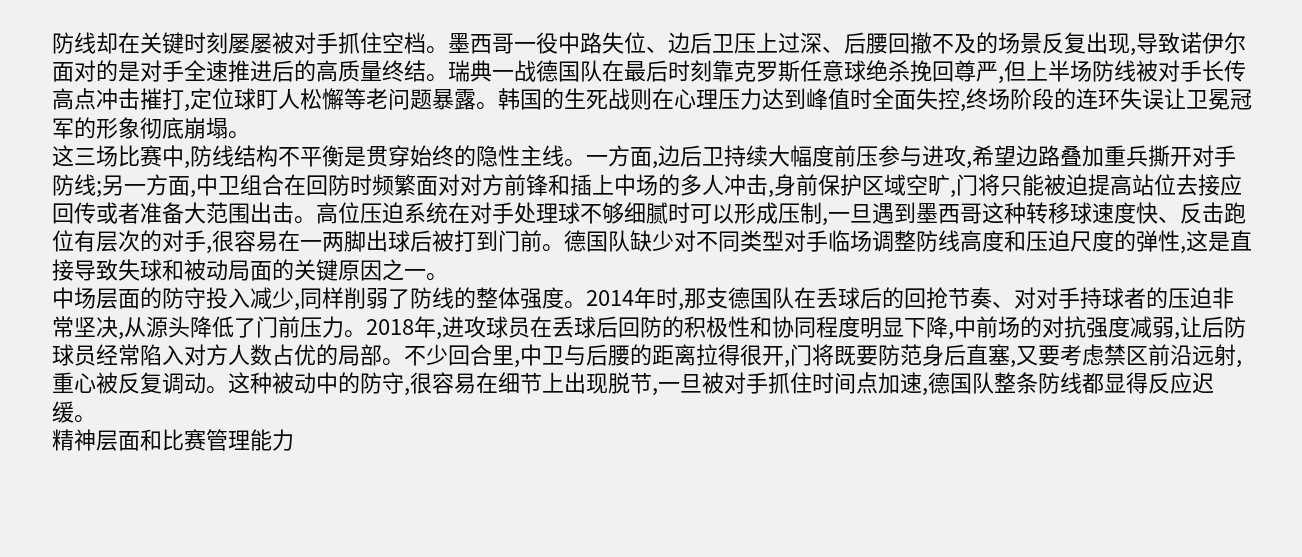防线却在关键时刻屡屡被对手抓住空档。墨西哥一役中路失位、边后卫压上过深、后腰回撤不及的场景反复出现,导致诺伊尔面对的是对手全速推进后的高质量终结。瑞典一战德国队在最后时刻靠克罗斯任意球绝杀挽回尊严,但上半场防线被对手长传高点冲击摧打,定位球盯人松懈等老问题暴露。韩国的生死战则在心理压力达到峰值时全面失控,终场阶段的连环失误让卫冕冠军的形象彻底崩塌。
这三场比赛中,防线结构不平衡是贯穿始终的隐性主线。一方面,边后卫持续大幅度前压参与进攻,希望边路叠加重兵撕开对手防线;另一方面,中卫组合在回防时频繁面对对方前锋和插上中场的多人冲击,身前保护区域空旷,门将只能被迫提高站位去接应回传或者准备大范围出击。高位压迫系统在对手处理球不够细腻时可以形成压制,一旦遇到墨西哥这种转移球速度快、反击跑位有层次的对手,很容易在一两脚出球后被打到门前。德国队缺少对不同类型对手临场调整防线高度和压迫尺度的弹性,这是直接导致失球和被动局面的关键原因之一。
中场层面的防守投入减少,同样削弱了防线的整体强度。2014年时,那支德国队在丢球后的回抢节奏、对对手持球者的压迫非常坚决,从源头降低了门前压力。2018年,进攻球员在丢球后回防的积极性和协同程度明显下降,中前场的对抗强度减弱,让后防球员经常陷入对方人数占优的局部。不少回合里,中卫与后腰的距离拉得很开,门将既要防范身后直塞,又要考虑禁区前沿远射,重心被反复调动。这种被动中的防守,很容易在细节上出现脱节,一旦被对手抓住时间点加速,德国队整条防线都显得反应迟缓。
精神层面和比赛管理能力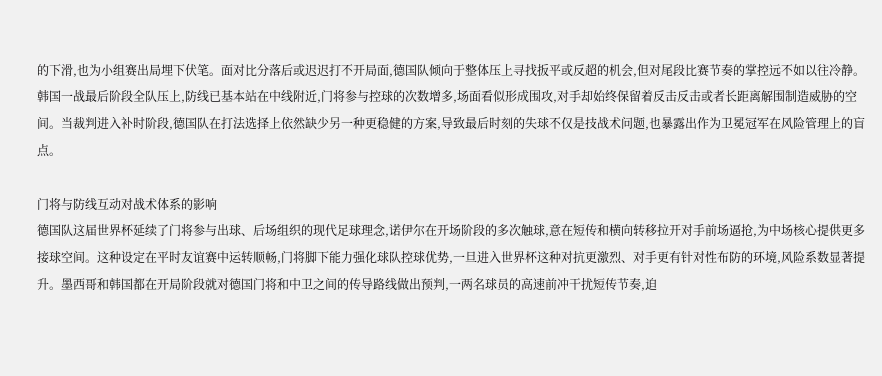的下滑,也为小组赛出局埋下伏笔。面对比分落后或迟迟打不开局面,德国队倾向于整体压上寻找扳平或反超的机会,但对尾段比赛节奏的掌控远不如以往冷静。韩国一战最后阶段全队压上,防线已基本站在中线附近,门将参与控球的次数增多,场面看似形成围攻,对手却始终保留着反击反击或者长距离解围制造威胁的空间。当裁判进入补时阶段,德国队在打法选择上依然缺少另一种更稳健的方案,导致最后时刻的失球不仅是技战术问题,也暴露出作为卫冕冠军在风险管理上的盲点。

门将与防线互动对战术体系的影响
德国队这届世界杯延续了门将参与出球、后场组织的现代足球理念,诺伊尔在开场阶段的多次触球,意在短传和横向转移拉开对手前场逼抢,为中场核心提供更多接球空间。这种设定在平时友谊赛中运转顺畅,门将脚下能力强化球队控球优势,一旦进入世界杯这种对抗更激烈、对手更有针对性布防的环境,风险系数显著提升。墨西哥和韩国都在开局阶段就对德国门将和中卫之间的传导路线做出预判,一两名球员的高速前冲干扰短传节奏,迫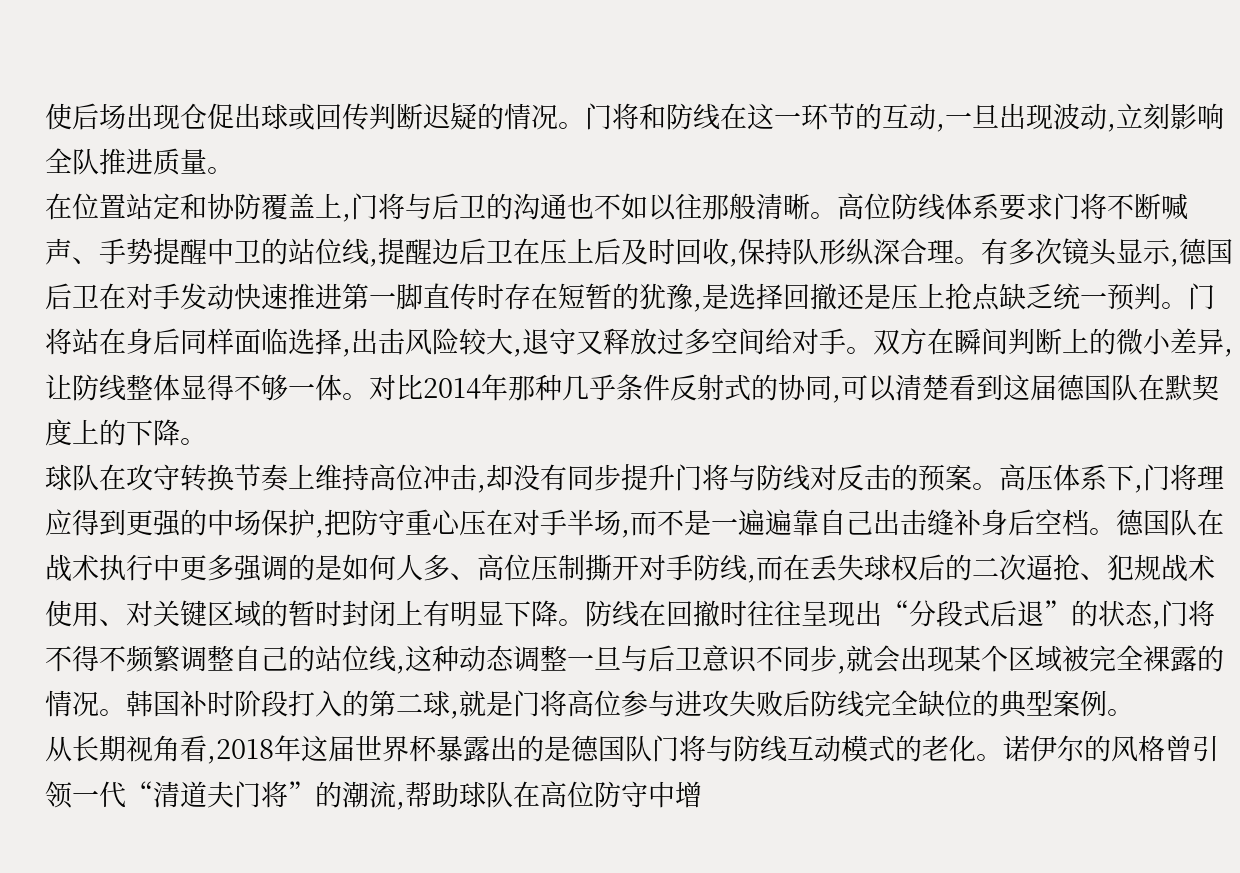使后场出现仓促出球或回传判断迟疑的情况。门将和防线在这一环节的互动,一旦出现波动,立刻影响全队推进质量。
在位置站定和协防覆盖上,门将与后卫的沟通也不如以往那般清晰。高位防线体系要求门将不断喊声、手势提醒中卫的站位线,提醒边后卫在压上后及时回收,保持队形纵深合理。有多次镜头显示,德国后卫在对手发动快速推进第一脚直传时存在短暂的犹豫,是选择回撤还是压上抢点缺乏统一预判。门将站在身后同样面临选择,出击风险较大,退守又释放过多空间给对手。双方在瞬间判断上的微小差异,让防线整体显得不够一体。对比2014年那种几乎条件反射式的协同,可以清楚看到这届德国队在默契度上的下降。
球队在攻守转换节奏上维持高位冲击,却没有同步提升门将与防线对反击的预案。高压体系下,门将理应得到更强的中场保护,把防守重心压在对手半场,而不是一遍遍靠自己出击缝补身后空档。德国队在战术执行中更多强调的是如何人多、高位压制撕开对手防线,而在丢失球权后的二次逼抢、犯规战术使用、对关键区域的暂时封闭上有明显下降。防线在回撤时往往呈现出“分段式后退”的状态,门将不得不频繁调整自己的站位线,这种动态调整一旦与后卫意识不同步,就会出现某个区域被完全裸露的情况。韩国补时阶段打入的第二球,就是门将高位参与进攻失败后防线完全缺位的典型案例。
从长期视角看,2018年这届世界杯暴露出的是德国队门将与防线互动模式的老化。诺伊尔的风格曾引领一代“清道夫门将”的潮流,帮助球队在高位防守中增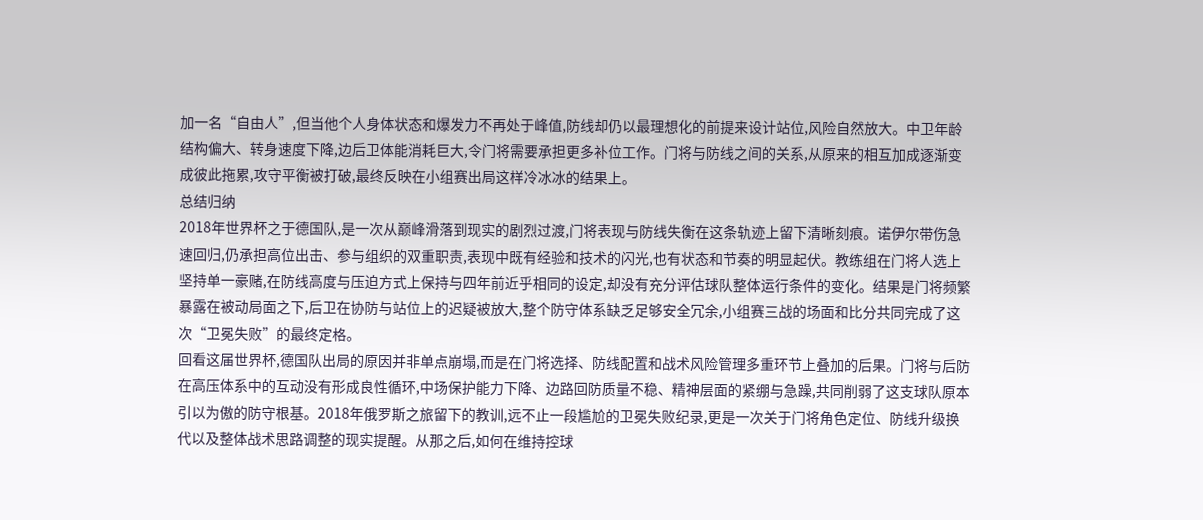加一名“自由人”,但当他个人身体状态和爆发力不再处于峰值,防线却仍以最理想化的前提来设计站位,风险自然放大。中卫年龄结构偏大、转身速度下降,边后卫体能消耗巨大,令门将需要承担更多补位工作。门将与防线之间的关系,从原来的相互加成逐渐变成彼此拖累,攻守平衡被打破,最终反映在小组赛出局这样冷冰冰的结果上。
总结归纳
2018年世界杯之于德国队,是一次从巅峰滑落到现实的剧烈过渡,门将表现与防线失衡在这条轨迹上留下清晰刻痕。诺伊尔带伤急速回归,仍承担高位出击、参与组织的双重职责,表现中既有经验和技术的闪光,也有状态和节奏的明显起伏。教练组在门将人选上坚持单一豪赌,在防线高度与压迫方式上保持与四年前近乎相同的设定,却没有充分评估球队整体运行条件的变化。结果是门将频繁暴露在被动局面之下,后卫在协防与站位上的迟疑被放大,整个防守体系缺乏足够安全冗余,小组赛三战的场面和比分共同完成了这次“卫冕失败”的最终定格。
回看这届世界杯,德国队出局的原因并非单点崩塌,而是在门将选择、防线配置和战术风险管理多重环节上叠加的后果。门将与后防在高压体系中的互动没有形成良性循环,中场保护能力下降、边路回防质量不稳、精神层面的紧绷与急躁,共同削弱了这支球队原本引以为傲的防守根基。2018年俄罗斯之旅留下的教训,远不止一段尴尬的卫冕失败纪录,更是一次关于门将角色定位、防线升级换代以及整体战术思路调整的现实提醒。从那之后,如何在维持控球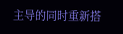主导的同时重新搭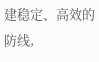建稳定、高效的防线,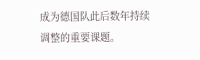成为德国队此后数年持续调整的重要课题。